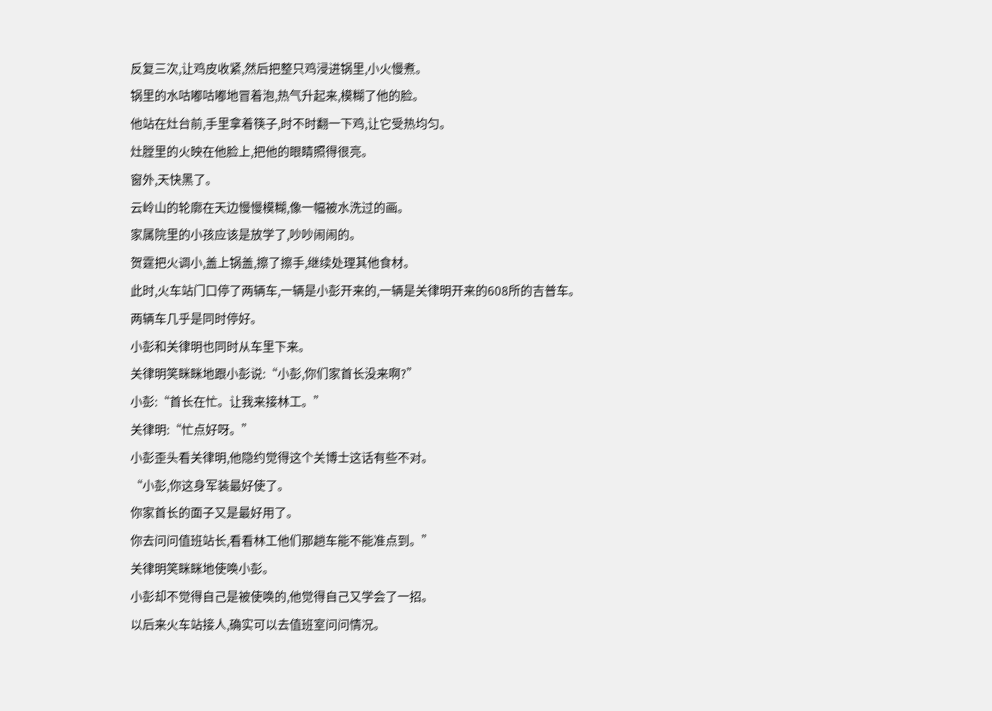反复三次,让鸡皮收紧,然后把整只鸡浸进锅里,小火慢煮。
锅里的水咕嘟咕嘟地冒着泡,热气升起来,模糊了他的脸。
他站在灶台前,手里拿着筷子,时不时翻一下鸡,让它受热均匀。
灶膛里的火映在他脸上,把他的眼睛照得很亮。
窗外,天快黑了。
云岭山的轮廓在天边慢慢模糊,像一幅被水洗过的画。
家属院里的小孩应该是放学了,吵吵闹闹的。
贺霆把火调小,盖上锅盖,擦了擦手,继续处理其他食材。
此时,火车站门口停了两辆车,一辆是小彭开来的,一辆是关律明开来的608所的吉普车。
两辆车几乎是同时停好。
小彭和关律明也同时从车里下来。
关律明笑眯眯地跟小彭说:“小彭,你们家首长没来啊?”
小彭:“首长在忙。让我来接林工。”
关律明:“忙点好呀。”
小彭歪头看关律明,他隐约觉得这个关博士这话有些不对。
“小彭,你这身军装最好使了。
你家首长的面子又是最好用了。
你去问问值班站长,看看林工他们那趟车能不能准点到。”
关律明笑眯眯地使唤小彭。
小彭却不觉得自己是被使唤的,他觉得自己又学会了一招。
以后来火车站接人,确实可以去值班室问问情况。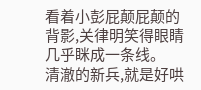看着小彭屁颠屁颠的背影,关律明笑得眼睛几乎眯成一条线。
清澈的新兵,就是好哄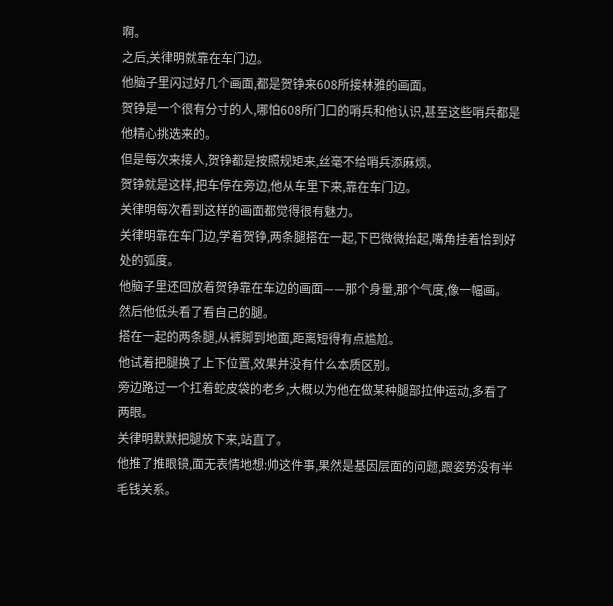啊。
之后,关律明就靠在车门边。
他脑子里闪过好几个画面,都是贺铮来608所接林雅的画面。
贺铮是一个很有分寸的人,哪怕608所门口的哨兵和他认识,甚至这些哨兵都是他精心挑选来的。
但是每次来接人,贺铮都是按照规矩来,丝毫不给哨兵添麻烦。
贺铮就是这样,把车停在旁边,他从车里下来,靠在车门边。
关律明每次看到这样的画面都觉得很有魅力。
关律明靠在车门边,学着贺铮,两条腿搭在一起,下巴微微抬起,嘴角挂着恰到好处的弧度。
他脑子里还回放着贺铮靠在车边的画面——那个身量,那个气度,像一幅画。
然后他低头看了看自己的腿。
搭在一起的两条腿,从裤脚到地面,距离短得有点尴尬。
他试着把腿换了上下位置,效果并没有什么本质区别。
旁边路过一个扛着蛇皮袋的老乡,大概以为他在做某种腿部拉伸运动,多看了两眼。
关律明默默把腿放下来,站直了。
他推了推眼镜,面无表情地想:帅这件事,果然是基因层面的问题,跟姿势没有半毛钱关系。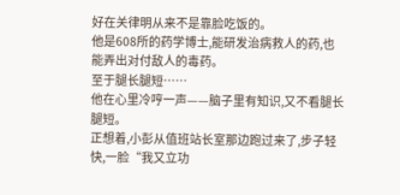好在关律明从来不是靠脸吃饭的。
他是608所的药学博士,能研发治病救人的药,也能弄出对付敌人的毒药。
至于腿长腿短……
他在心里冷哼一声——脑子里有知识,又不看腿长腿短。
正想着,小彭从值班站长室那边跑过来了,步子轻快,一脸“我又立功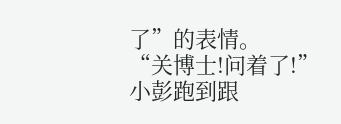了”的表情。
“关博士!问着了!”小彭跑到跟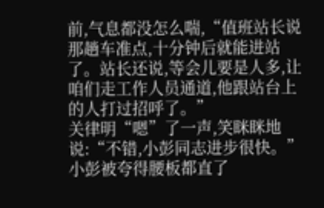前,气息都没怎么喘,“值班站长说那趟车准点,十分钟后就能进站了。站长还说,等会儿要是人多,让咱们走工作人员通道,他跟站台上的人打过招呼了。”
关律明“嗯”了一声,笑眯眯地说:“不错,小彭同志进步很快。”
小彭被夸得腰板都直了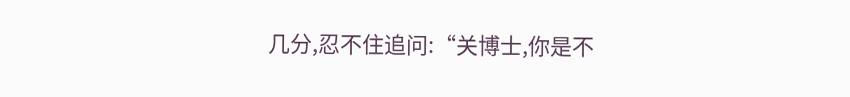几分,忍不住追问:“关博士,你是不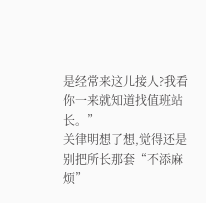是经常来这儿接人?我看你一来就知道找值班站长。”
关律明想了想,觉得还是别把所长那套“不添麻烦”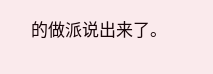的做派说出来了。